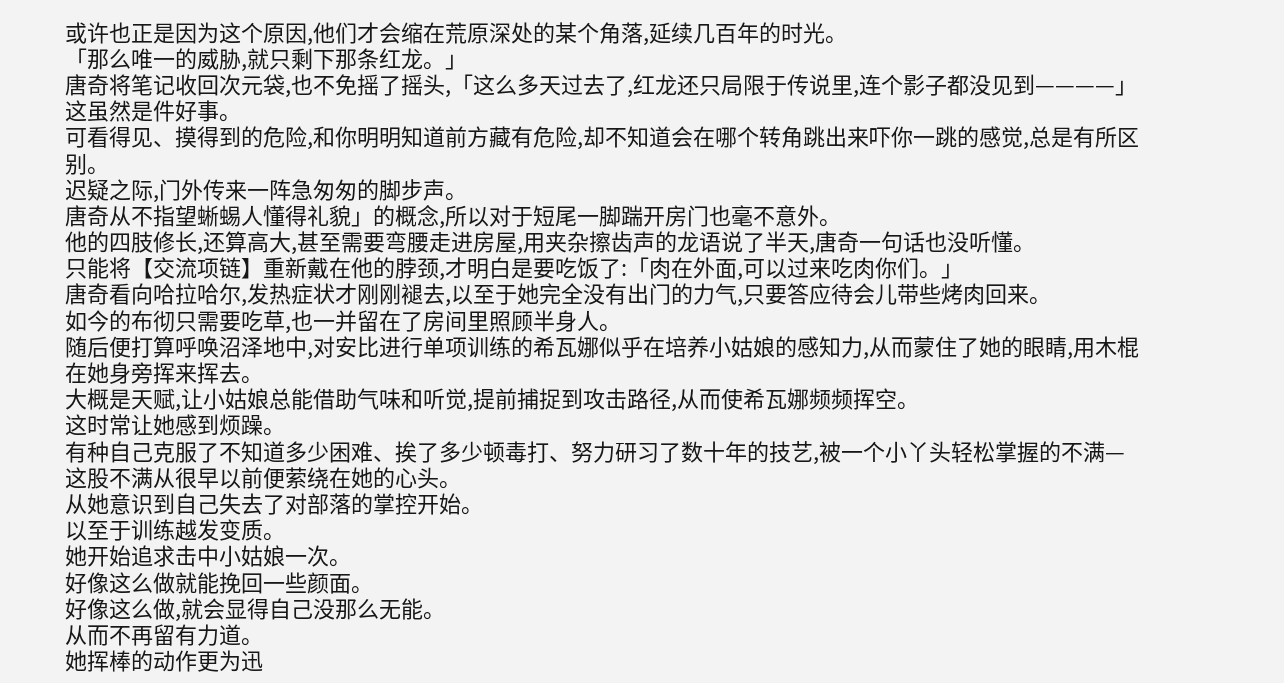或许也正是因为这个原因,他们才会缩在荒原深处的某个角落,延续几百年的时光。
「那么唯一的威胁,就只剩下那条红龙。」
唐奇将笔记收回次元袋,也不免摇了摇头,「这么多天过去了,红龙还只局限于传说里,连个影子都没见到————」
这虽然是件好事。
可看得见、摸得到的危险,和你明明知道前方藏有危险,却不知道会在哪个转角跳出来吓你一跳的感觉,总是有所区别。
迟疑之际,门外传来一阵急匆匆的脚步声。
唐奇从不指望蜥蜴人懂得礼貌」的概念,所以对于短尾一脚踹开房门也毫不意外。
他的四肢修长,还算高大,甚至需要弯腰走进房屋,用夹杂擦齿声的龙语说了半天,唐奇一句话也没听懂。
只能将【交流项链】重新戴在他的脖颈,才明白是要吃饭了:「肉在外面,可以过来吃肉你们。」
唐奇看向哈拉哈尔,发热症状才刚刚褪去,以至于她完全没有出门的力气,只要答应待会儿带些烤肉回来。
如今的布彻只需要吃草,也一并留在了房间里照顾半身人。
随后便打算呼唤沼泽地中,对安比进行单项训练的希瓦娜似乎在培养小姑娘的感知力,从而蒙住了她的眼睛,用木棍在她身旁挥来挥去。
大概是天赋,让小姑娘总能借助气味和听觉,提前捕捉到攻击路径,从而使希瓦娜频频挥空。
这时常让她感到烦躁。
有种自己克服了不知道多少困难、挨了多少顿毒打、努力研习了数十年的技艺,被一个小丫头轻松掌握的不满—
这股不满从很早以前便萦绕在她的心头。
从她意识到自己失去了对部落的掌控开始。
以至于训练越发变质。
她开始追求击中小姑娘一次。
好像这么做就能挽回一些颜面。
好像这么做,就会显得自己没那么无能。
从而不再留有力道。
她挥棒的动作更为迅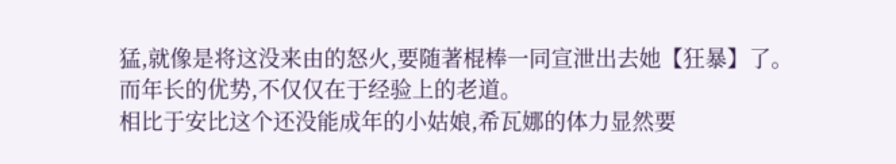猛,就像是将这没来由的怒火,要随著棍棒一同宣泄出去她【狂暴】了。
而年长的优势,不仅仅在于经验上的老道。
相比于安比这个还没能成年的小姑娘,希瓦娜的体力显然要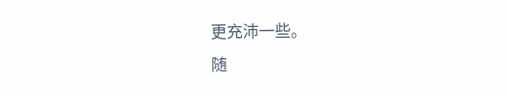更充沛一些。
随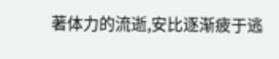著体力的流逝,安比逐渐疲于逃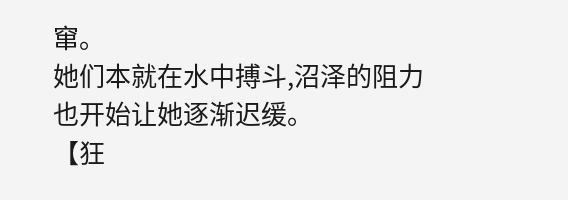窜。
她们本就在水中搏斗,沼泽的阻力也开始让她逐渐迟缓。
【狂